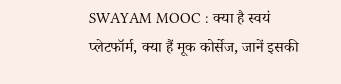SWAYAM MOOC : क्या है स्वयं प्लेटफॉर्म, क्या हैं मूक कोर्सेज, जानें इसकी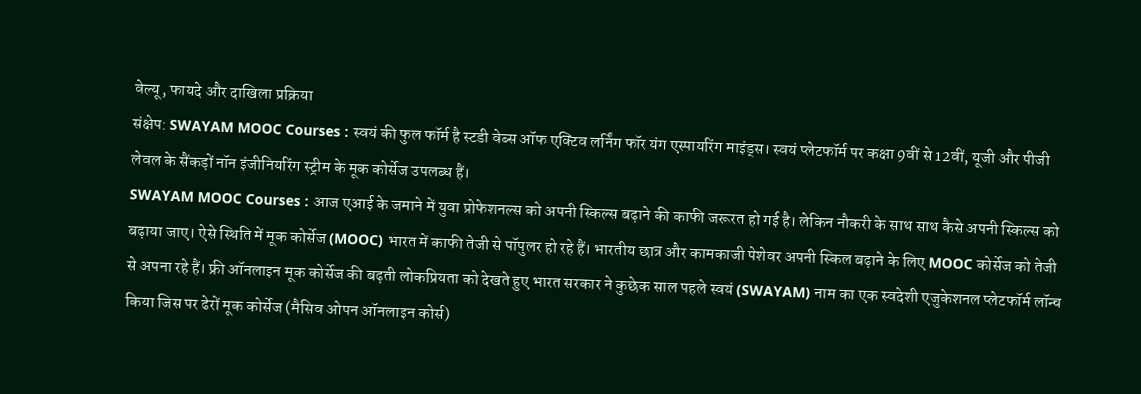वेल्यू, फायदे और दाखिला प्रक्रिया
संक्षेप: SWAYAM MOOC Courses : स्वयं की फुल फॉर्म है स्टडी वेब्स ऑफ एक्टिव लर्निंग फॉर यंग एस्पायरिंग माइंड्स। स्वयं प्लेटफॉर्म पर कक्षा 9वीं से 12वीं, यूजी और पीजी लेवल के सैंकड़ों नॉन इंजीनियरिंग स्ट्रीम के मूक कोर्सेज उपलब्ध हैं।
SWAYAM MOOC Courses : आज एआई के जमाने में युवा प्रोफेशनल्स को अपनी स्किल्स बढ़ाने की काफी जरूरत हो गई है। लेकिन नौकरी के साथ साथ कैसे अपनी स्किल्स को बढ़ाया जाए। ऐसे स्थिति में मूक कोर्सेज (MOOC) भारत में काफी तेजी से पॉपुलर हो रहे हैं। भारतीय छात्र और कामकाजी पेशेवर अपनी स्किल बढ़ाने के लिए MOOC कोर्सेज को तेजी से अपना रहे हैं। फ्री ऑनलाइन मूक कोर्सेज की बढ़ती लोकप्रियता को देखते हुए भारत सरकार ने कुछेक साल पहले स्वयं (SWAYAM) नाम का एक स्वदेशी एजुकेशनल प्लेटफॉर्म लॉन्च किया जिस पर ढेरों मूक कोर्सेज (मैसिव ओपन ऑनलाइन कोर्स)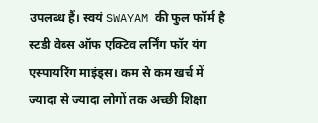उपलब्ध हैं। स्वयं SWAYAM की फुल फॉर्म है स्टडी वेब्स ऑफ एक्टिव लर्निंग फॉर यंग एस्पायरिंग माइंड्स। कम से कम खर्च में ज्यादा से ज्यादा लोगों तक अच्छी शिक्षा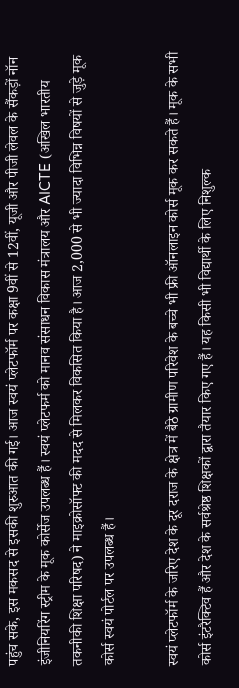पहुंच सके, इस मकसद से इसकी शुरुआत की गई। आज स्वयं प्लेटफॉर्म पर कक्षा 9वीं से 12वीं, यूजी और पीजी लेवल के सैंकड़ों नॉन इंजीनियरिंग स्ट्रीम के मूक कोर्सेज उपलब्ध हैं। स्वयं प्लेटफर्म को मानव संसाधन विकास मंत्रालय और AICTE (अखिल भारतीय तकनीकी शिक्षा परिषद) ने माइक्रोसॉफ्ट की मदद से मिलकर विकसित किया है। आज 2,000 से भी ज्यादा विभिन्न विषयों से जुड़े मूक कोर्स स्वयं पोर्टल पर उपलब्ध हैं।

स्वयं प्लेटफॉर्म के जरिए देश के दूर दराज के क्षेत्र में बैठे ग्रामीण परिवेश के बच्चे भी फ्री ऑनलाइन कोर्स मूक कर सकते हैं। मूक के सभी कोर्स इंटरैक्टिव हैं और देश के सर्वश्रेष्ठ शिक्षकों द्वारा तैयार किए गए हैं। यह किसी भी विद्यार्थी के लिए निशुल्क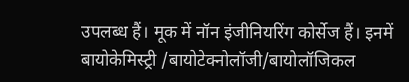उपलब्ध हैं। मूक में नॉन इंजीनियरिंग कोर्सेज हैं। इनमें बायोकेमिस्ट्री /बायोटेक्नोलॉजी/बायोलॉजिकल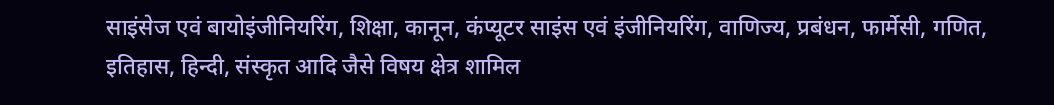साइंसेज एवं बायोइंजीनियरिंग, शिक्षा, कानून, कंप्यूटर साइंस एवं इंजीनियरिंग, वाणिज्य, प्रबंधन, फार्मेसी, गणित, इतिहास, हिन्दी, संस्कृत आदि जैसे विषय क्षेत्र शामिल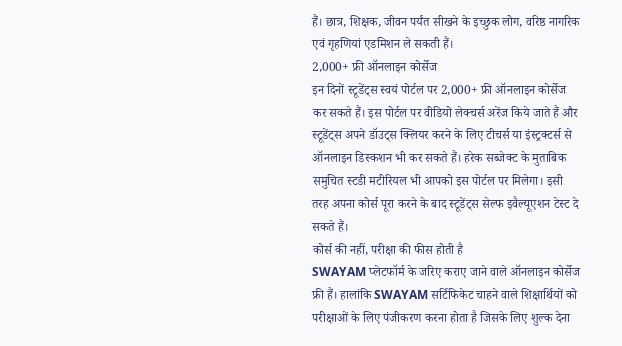हैं। छात्र, शिक्षक, जीवन पर्यंत सीखने के इच्छुक लोग, वरिष्ठ नागरिक एवं गृहणियां एडमिशन ले सकती हैं।
2,000+ फ्री ऑनलाइन कोर्सेज
इन दिनों स्टूडेंट्स स्वयं पोर्टल पर 2,000+ फ्री ऑनलाइन कोर्सेज कर सकते हैं। इस पोर्टल पर वीडियो लेक्चर्स अरेंज किये जाते हैं और स्टूडेंट्स अपने डॉउट्स क्लियर करने के लिए टीचर्स या इंस्ट्रक्टर्स से ऑनलाइन डिस्कशन भी कर सकते हैं। हरेक सब्जेक्ट के मुताबिक समुचित स्टडी मटीरियल भी आपको इस पोर्टल पर मिलेगा। इसी तरह अपना कोर्स पूरा करने के बाद स्टूडेंट्स सेल्फ इवैल्यूएशन टेस्ट दे सकते हैं।
कोर्स की नहीं, परीक्षा की फीस होती है
SWAYAM प्लेटफॉर्म के जरिए कराए जाने वाले ऑनलाइन कोर्सेज फ्री हैं। हालांकि SWAYAM सर्टिफिकेट चाहने वाले शिक्षार्थियों को परीक्षाओं के लिए पंजीकरण करना होता है जिसके लिए शुल्क देना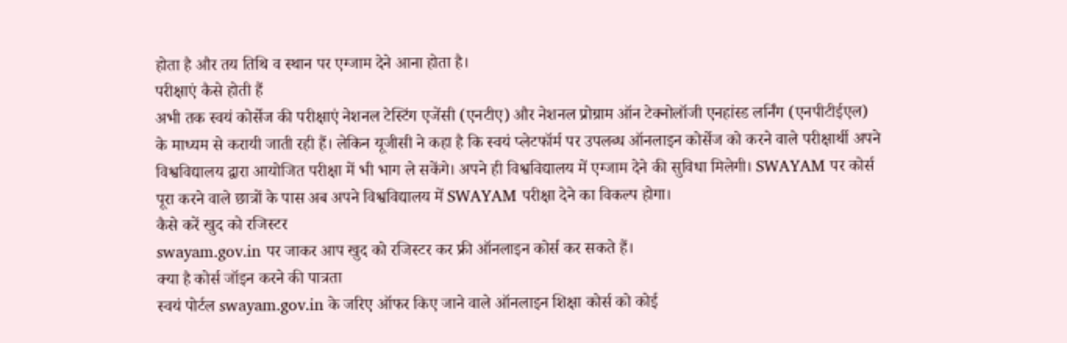होता है और तय तिथि व स्थान पर एग्जाम देने आना होता है।
परीक्षाएं कैसे होती हैं
अभी तक स्वयं कोर्सेज की परीक्षाएं नेशनल टेस्टिंग एजेंसी (एनटीए) और नेशनल प्रोग्राम ऑन टेक्नोलॉजी एनहांस्ड लर्निंग (एनपीटीईएल) के माध्यम से करायी जाती रही हैं। लेकिन यूजीसी ने कहा है कि स्वयं प्लेटफॉर्म पर उपलब्ध ऑनलाइन कोर्सेज को करने वाले परीक्षार्थी अपने विश्वविद्यालय द्वारा आयोजित परीक्षा में भी भाग ले सकेंगे। अपने ही विश्वविद्यालय में एग्जाम देने की सुविधा मिलेगी। SWAYAM पर कोर्स पूरा करने वाले छात्रों के पास अब अपने विश्वविद्यालय में SWAYAM परीक्षा देने का विकल्प होगा।
कैसे करें खुद को रजिस्टर
swayam.gov.in पर जाकर आप खुद को रजिस्टर कर फ्री ऑनलाइन कोर्स कर सकते हैं।
क्या है कोर्स जॉइन करने की पात्रता
स्वयं पोर्टल swayam.gov.in के जरिए ऑफर किए जाने वाले ऑनलाइन शिक्षा कोर्स को कोई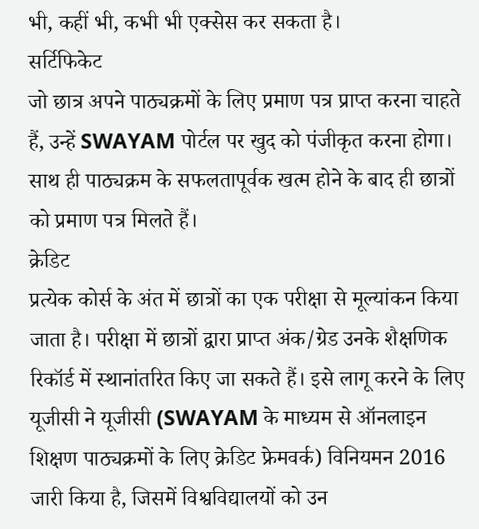भी, कहीं भी, कभी भी एक्सेस कर सकता है।
सर्टिफिकेट
जो छात्र अपने पाठ्यक्रमों के लिए प्रमाण पत्र प्राप्त करना चाहते हैं, उन्हें SWAYAM पोर्टल पर खुद को पंजीकृत करना होगा। साथ ही पाठ्यक्रम के सफलतापूर्वक खत्म होने के बाद ही छात्रों को प्रमाण पत्र मिलते हैं।
क्रेडिट
प्रत्येक कोर्स के अंत में छात्रों का एक परीक्षा से मूल्यांकन किया जाता है। परीक्षा में छात्रों द्वारा प्राप्त अंक/ग्रेड उनके शैक्षणिक रिकॉर्ड में स्थानांतरित किए जा सकते हैं। इसे लागू करने के लिए यूजीसी ने यूजीसी (SWAYAM के माध्यम से ऑनलाइन शिक्षण पाठ्यक्रमों के लिए क्रेडिट फ्रेमवर्क) विनियमन 2016 जारी किया है, जिसमें विश्वविद्यालयों को उन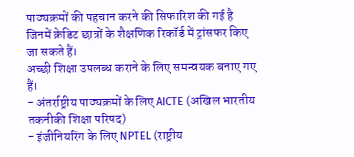पाठ्यक्रमों की पहचान करने की सिफारिश की गई है जिनमें क्रेडिट छात्रों के शैक्षणिक रिकॉर्ड में ट्रांसफर किए जा सकते हैं।
अच्छी शिक्षा उपलब्ध कराने के लिए समन्वयक बनाए गए हैं।
- अंतर्राष्ट्रीय पाठ्यक्रमों के लिए AICTE (अखिल भारतीय तकनीकी शिक्षा परिषद)
- इंजीनियरिंग के लिए NPTEL (राष्ट्रीय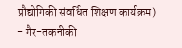प्रौद्योगिकी संवर्धित शिक्षण कार्यक्रम)
- गैर-तकनीकी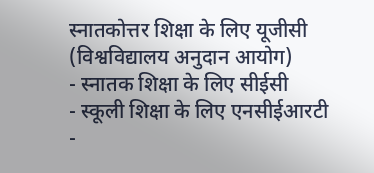स्नातकोत्तर शिक्षा के लिए यूजीसी (विश्वविद्यालय अनुदान आयोग)
- स्नातक शिक्षा के लिए सीईसी
- स्कूली शिक्षा के लिए एनसीईआरटी
-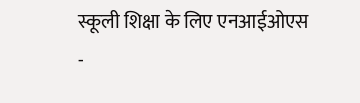स्कूली शिक्षा के लिए एनआईओएस
-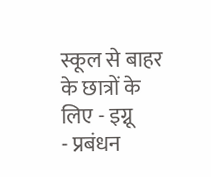स्कूल से बाहर के छात्रों के लिए - इग्नू
- प्रबंधन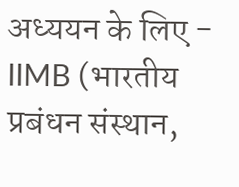अध्ययन के लिए - IIMB (भारतीय प्रबंधन संस्थान,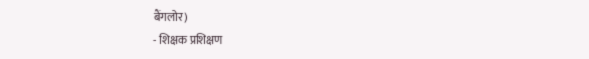बैंगलोर)
- शिक्षक प्रशिक्षण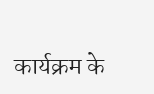कार्यक्रम के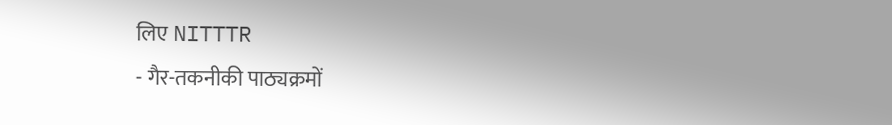लिए NITTTR
- गैर-तकनीकी पाठ्यक्रमों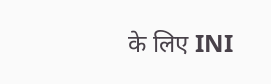के लिए INI